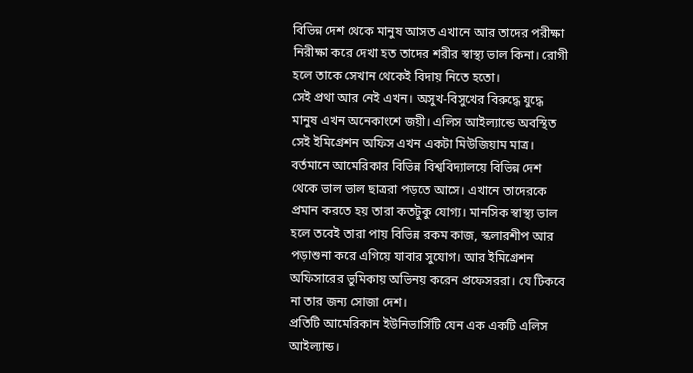বিভিন্ন দেশ থেকে মানুষ আসত এখানে আর তাদের পরীক্ষা নিরীক্ষা করে দেখা হত তাদের শরীর স্বাস্থ্য ভাল কিনা। রোগী হলে তাকে সেখান থেকেই বিদায় নিতে হতো।
সেই প্রথা আর নেই এখন। অসুখ-বিসুখের বিরুদ্ধে যুদ্ধে মানুষ এখন অনেকাংশে জয়ী। এলিস আইল্যান্ডে অবস্থিত সেই ইমিগ্রেশন অফিস এখন একটা মিউজিয়াম মাত্র।
বর্তমানে আমেরিকার বিভিন্ন বিশ্ববিদ্যালয়ে বিভিন্ন দেশ থেকে ভাল ভাল ছাত্ররা পড়তে আসে। এখানে তাদেরকে প্রমান করতে হয় তারা কতটুকু যোগ্য। মানসিক স্বাস্থ্য ভাল হলে তবেই তারা পায় বিভিন্ন রকম কাজ, স্কলারশীপ আর পড়াশুনা করে এগিয়ে যাবার সুযোগ। আর ইমিগ্রেশন অফিসারের ভুমিকায় অভিনয় করেন প্রফেসররা। যে টিকবে না তার জন্য সোজা দেশ।
প্রতিটি আমেরিকান ইউনিভার্সিটি যেন এক একটি এলিস আইল্যান্ড।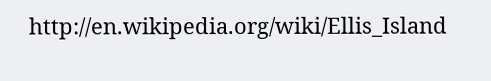http://en.wikipedia.org/wiki/Ellis_Island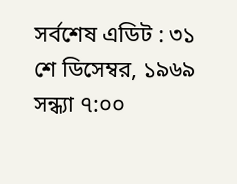সর্বশেষ এডিট : ৩১ শে ডিসেম্বর, ১৯৬৯ সন্ধ্যা ৭:০০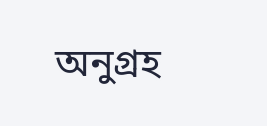অনুগ্রহ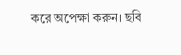করে অপেক্ষা করুন। ছবি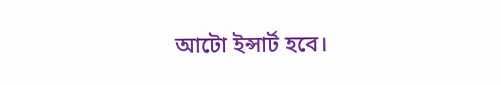আটো ইন্সার্ট হবে।